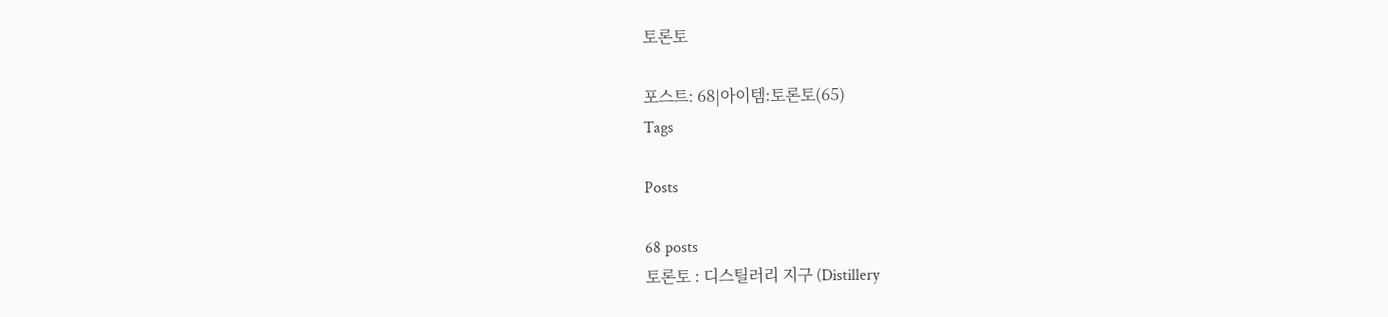토론토

포스트: 68|아이템:토론토(65)
Tags

Posts

68 posts
토론토 : 디스틸러리 지구 (Distillery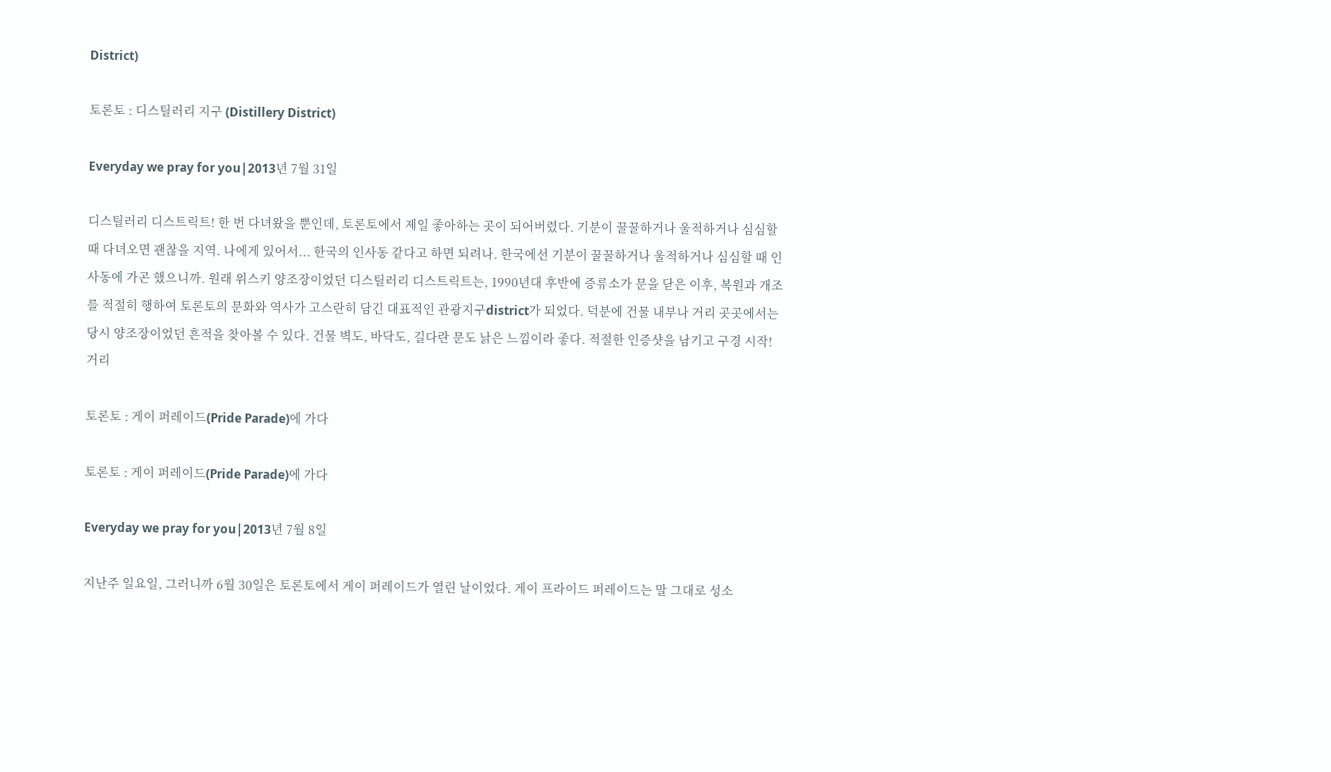District)

토론토 : 디스틸러리 지구 (Distillery District)

Everyday we pray for you|2013년 7월 31일

디스틸러리 디스트릭트! 한 번 다녀왔을 뿐인데, 토론토에서 제일 좋아하는 곳이 되어버렸다. 기분이 꿀꿀하거나 울적하거나 심심할 때 다녀오면 괜찮을 지역. 나에게 있어서... 한국의 인사동 같다고 하면 되려나. 한국에선 기분이 꿀꿀하거나 울적하거나 심심할 때 인사동에 가곤 했으니까. 원래 위스키 양조장이었던 디스틸러리 디스트릭트는, 1990년대 후반에 증류소가 문을 닫은 이후, 복원과 개조를 적절히 행하여 토론토의 문화와 역사가 고스란히 담긴 대표적인 관광지구district가 되었다. 덕분에 건물 내부나 거리 곳곳에서는 당시 양조장이었던 흔적을 찾아볼 수 있다. 건물 벽도, 바닥도, 길다란 문도 낡은 느낌이라 좋다. 적절한 인증샷을 남기고 구경 시작! 거리

토론토 : 게이 퍼레이드(Pride Parade)에 가다

토론토 : 게이 퍼레이드(Pride Parade)에 가다

Everyday we pray for you|2013년 7월 8일

지난주 일요일, 그러니까 6월 30일은 토론토에서 게이 퍼레이드가 열린 날이었다. 게이 프라이드 퍼레이드는 말 그대로 성소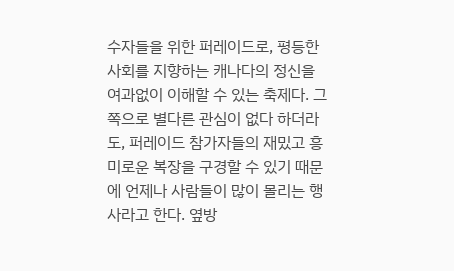수자들을 위한 퍼레이드로, 평등한 사회를 지향하는 캐나다의 정신을 여과없이 이해할 수 있는 축제다. 그쪽으로 별다른 관심이 없다 하더라도, 퍼레이드 참가자들의 재밌고 흥미로운 복장을 구경할 수 있기 때문에 언제나 사람들이 많이 몰리는 행사라고 한다. 옆방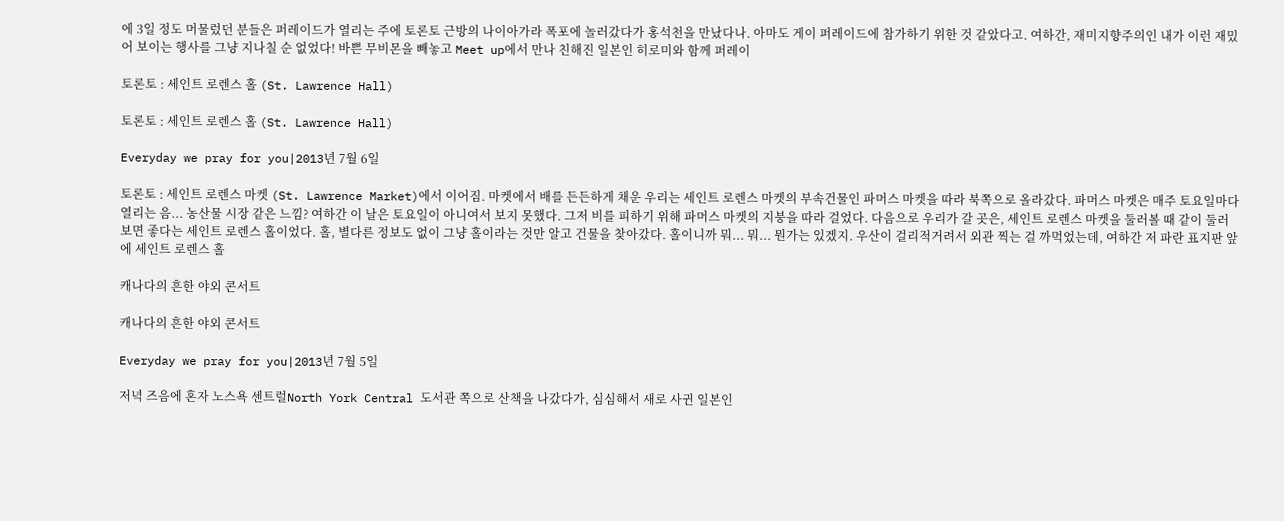에 3일 정도 머물렀던 분들은 퍼레이드가 열리는 주에 토론토 근방의 나이아가라 폭포에 놀러갔다가 홍석천을 만났다나. 아마도 게이 퍼레이드에 참가하기 위한 것 같았다고. 여하간, 재미지향주의인 내가 이런 재밌어 보이는 행사를 그냥 지나칠 순 없었다! 바쁜 무비몬을 빼놓고 Meet up에서 만나 친해진 일본인 히로미와 함께 퍼레이

토론토 : 세인트 로렌스 홀 (St. Lawrence Hall)

토론토 : 세인트 로렌스 홀 (St. Lawrence Hall)

Everyday we pray for you|2013년 7월 6일

토론토 : 세인트 로렌스 마켓 (St. Lawrence Market)에서 이어짐. 마켓에서 배를 든든하게 채운 우리는 세인트 로렌스 마켓의 부속건물인 파머스 마켓을 따라 북쪽으로 올라갔다. 파머스 마켓은 매주 토요일마다 열리는 음... 농산물 시장 같은 느낌? 여하간 이 날은 토요일이 아니여서 보지 못했다. 그저 비를 피하기 위해 파머스 마켓의 지붕을 따라 걸었다. 다음으로 우리가 갈 곳은, 세인트 로렌스 마켓을 둘러볼 때 같이 둘러보면 좋다는 세인트 로렌스 홀이었다. 홀, 별다른 정보도 없이 그냥 홀이라는 것만 알고 건물을 찾아갔다. 홀이니까 뭐... 뭐... 뭔가는 있겠지. 우산이 걸리적거려서 외관 찍는 걸 까먹었는데, 여하간 저 파란 표지판 앞에 세인트 로렌스 홀

캐나다의 흔한 야외 콘서트

캐나다의 흔한 야외 콘서트

Everyday we pray for you|2013년 7월 5일

저녁 즈음에 혼자 노스욕 센트럴North York Central 도서관 쪽으로 산책을 나갔다가, 심심해서 새로 사귄 일본인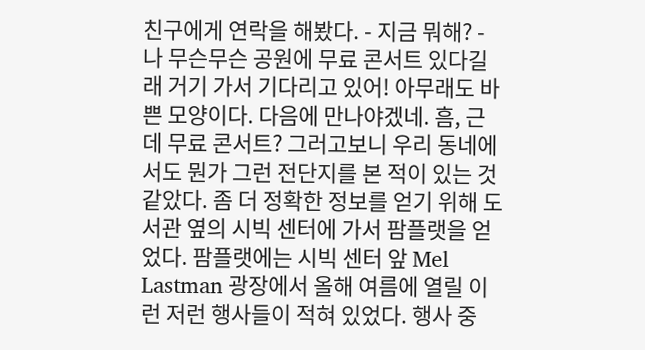친구에게 연락을 해봤다. - 지금 뭐해? - 나 무슨무슨 공원에 무료 콘서트 있다길래 거기 가서 기다리고 있어! 아무래도 바쁜 모양이다. 다음에 만나야겠네. 흠, 근데 무료 콘서트? 그러고보니 우리 동네에서도 뭔가 그런 전단지를 본 적이 있는 것 같았다. 좀 더 정확한 정보를 얻기 위해 도서관 옆의 시빅 센터에 가서 팜플랫을 얻었다. 팜플랫에는 시빅 센터 앞 Mel Lastman 광장에서 올해 여름에 열릴 이런 저런 행사들이 적혀 있었다. 행사 중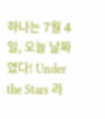하나는 7월 4일, 오늘 날짜였다! Under the Stars 라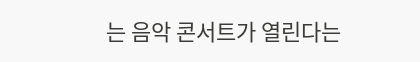는 음악 콘서트가 열린다는